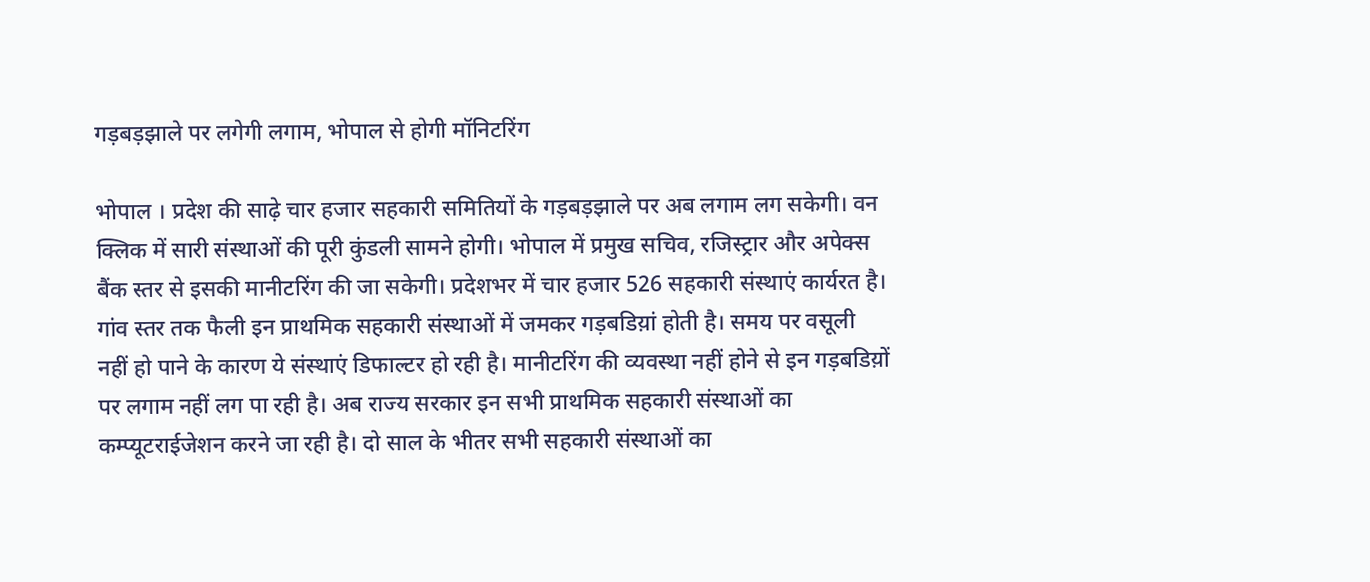गड़बड़झाले पर लगेगी लगाम, भोपाल से होगी मॉनिटरिंग

भोपाल । प्रदेश की साढ़े चार हजार सहकारी समितियों के गड़बड़झाले पर अब लगाम लग सकेगी। वन क्लिक में सारी संस्थाओं की पूरी कुंडली सामने होगी। भोपाल में प्रमुख सचिव, रजिस्ट्रार और अपेक्स बैंक स्तर से इसकी मानीटरिंग की जा सकेगी। प्रदेशभर में चार हजार 526 सहकारी संस्थाएं कार्यरत है। गांव स्तर तक फैली इन प्राथमिक सहकारी संस्थाओं में जमकर गड़बडिय़ां होती है। समय पर वसूली नहीं हो पाने के कारण ये संस्थाएं डिफाल्टर हो रही है। मानीटरिंग की व्यवस्था नहीं होने से इन गड़बडिय़ों पर लगाम नहीं लग पा रही है। अब राज्य सरकार इन सभी प्राथमिक सहकारी संस्थाओं का कम्प्यूटराईजेशन करने जा रही है। दो साल के भीतर सभी सहकारी संस्थाओं का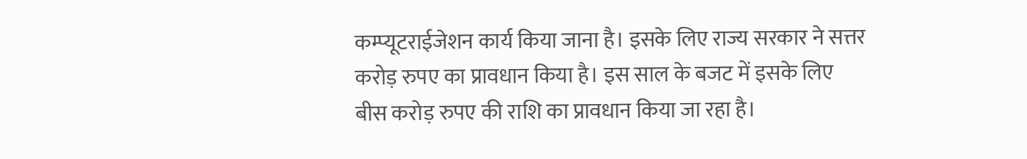कम्प्यूटराईजेशन कार्य किया जाना है। इसके लिए राज्य सरकार ने सत्तर करोड़ रुपए का प्रावधान किया है। इस साल के बजट में इसके लिए बीस करोड़ रुपए की राशि का प्रावधान किया जा रहा है।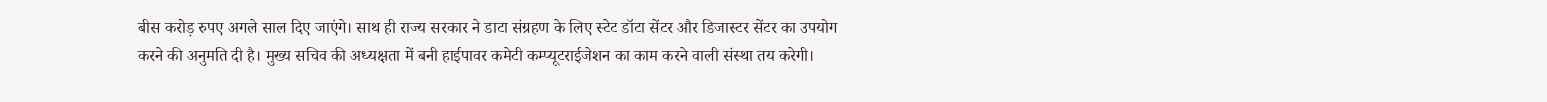बीस करोड़ रुपए अगले साल दिए जाएंगे। साथ ही राज्य सरकार ने डाटा संग्रहण के लिए स्टेट डॉटा सेंटर और डिजास्टर सेंटर का उपयोग करने की अनुमति दी है। मुख्य सचिव की अध्यक्षता में बनी हाईपावर कमेटी कम्प्यूटराईजेशन का काम करने वाली संस्था तय करेगी।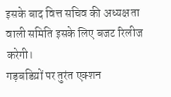इसके बाद वित्त सचिव की अध्यक्षता वाली समिति इसके लिए बजट रिलीज करेगी।
गड़बडिय़ों पर तुरंत एक्शन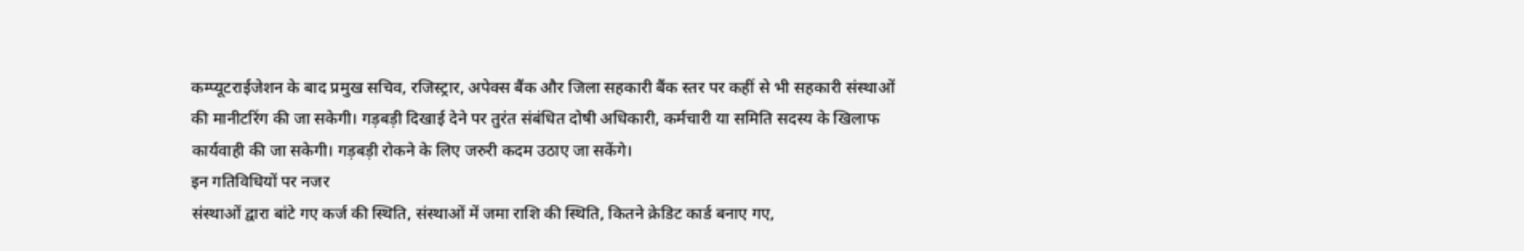कम्प्यूटराईजेशन के बाद प्रमुख सचिव, रजिस्ट्रार, अपेक्स बैंक और जिला सहकारी बैंक स्तर पर कहीं से भी सहकारी संस्थाओं की मानीटरिंग की जा सकेगी। गड़बड़ी दिखाई देने पर तुरंत संबंधित दोषी अधिकारी, कर्मचारी या समिति सदस्य के खिलाफ कार्यवाही की जा सकेगी। गड़बड़ी रोकने के लिए जरुरी कदम उठाए जा सकेंगे।
इन गतिविधियों पर नजर
संस्थाओं द्वारा बांटे गए कर्ज की स्थिति, संस्थाओं में जमा राशि की स्थिति, कितने क्रेडिट कार्ड बनाए गए,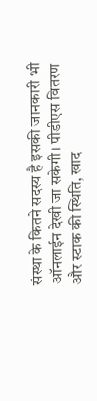संस्था के कितने सदस्य है इसकी जानकारी भी ऑनलाईन देखी जा सकेगी। पीडीएस वितरण और स्टाक की स्थिति, खाद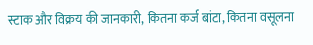स्टाक और विक्रय की जानकारी, कितना कर्ज बांटा, कितना वसूलना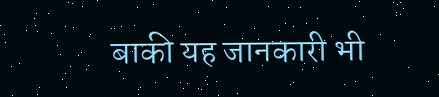बाकी यह जानकारी भी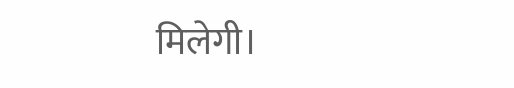मिलेगी।